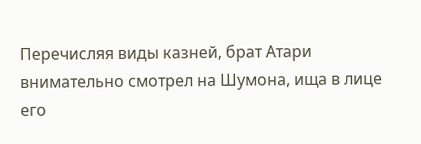Перечисляя виды казней, брат Атари внимательно смотрел на Шумона, ища в лице его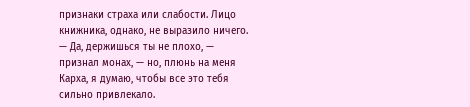признаки страха или слабости. Лицо книжника, однако, не выразило ничего.
— Да, держишься ты не плохо, — признал монах, — но, плюнь на меня Карха, я думаю, чтобы все это тебя сильно привлекало.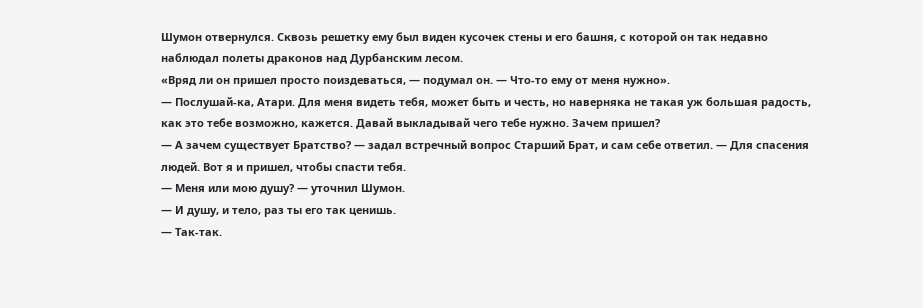Шумон отвернулся. Сквозь решетку ему был виден кусочек стены и его башня, с которой он так недавно наблюдал полеты драконов над Дурбанским лесом.
«Вряд ли он пришел просто поиздеваться, — подумал он. — Что-то ему от меня нужно».
— Послушай-ка, Атари. Для меня видеть тебя, может быть и честь, но наверняка не такая уж большая радость, как это тебе возможно, кажется. Давай выкладывай чего тебе нужно. Зачем пришел?
— А зачем существует Братство? — задал встречный вопрос Старший Брат, и сам себе ответил. — Для спасения людей. Вот я и пришел, чтобы спасти тебя.
— Меня или мою душу? — уточнил Шумон.
— И душу, и тело, раз ты его так ценишь.
— Так-так.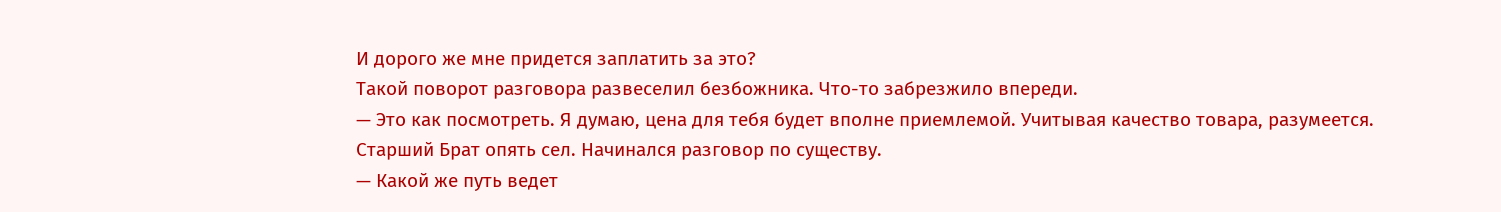И дорого же мне придется заплатить за это?
Такой поворот разговора развеселил безбожника. Что-то забрезжило впереди.
— Это как посмотреть. Я думаю, цена для тебя будет вполне приемлемой. Учитывая качество товара, разумеется.
Старший Брат опять сел. Начинался разговор по существу.
— Какой же путь ведет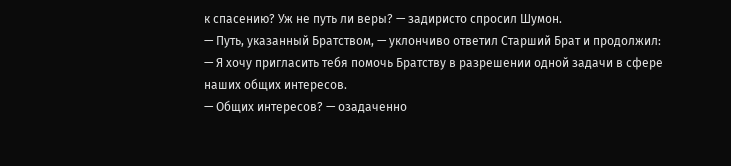к спасению? Уж не путь ли веры? — задиристо спросил Шумон.
— Путь, указанный Братством, — уклончиво ответил Старший Брат и продолжил:
— Я хочу пригласить тебя помочь Братству в разрешении одной задачи в сфере наших общих интересов.
— Общих интересов? — озадаченно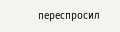переспросил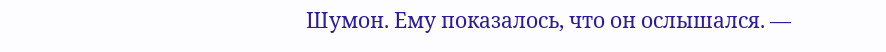Шумон. Ему показалось, что он ослышался. —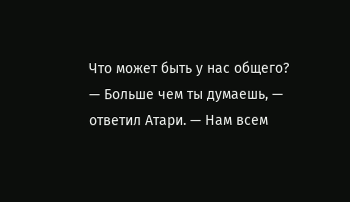Что может быть у нас общего?
— Больше чем ты думаешь, — ответил Атари. — Нам всем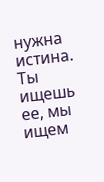нужна истина. Ты ищешь ее, мы ищем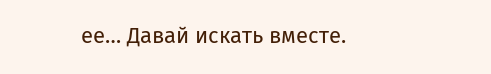ее… Давай искать вместе.